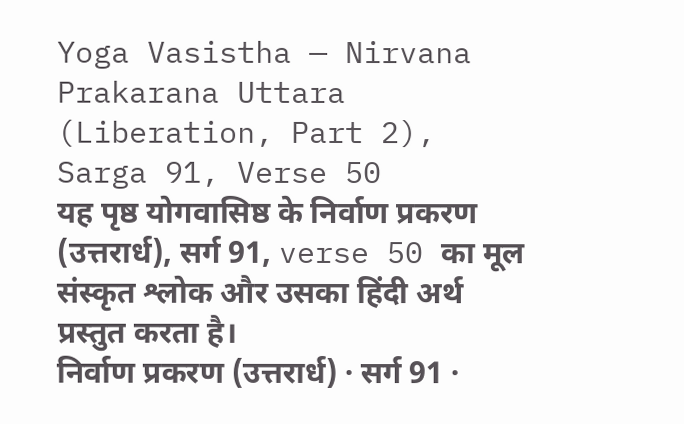Yoga Vasistha — Nirvana Prakarana Uttara (Liberation, Part 2), Sarga 91, Verse 50
यह पृष्ठ योगवासिष्ठ के निर्वाण प्रकरण (उत्तरार्ध), सर्ग 91, verse 50 का मूल संस्कृत श्लोक और उसका हिंदी अर्थ प्रस्तुत करता है।
निर्वाण प्रकरण (उत्तरार्ध) · सर्ग 91 ·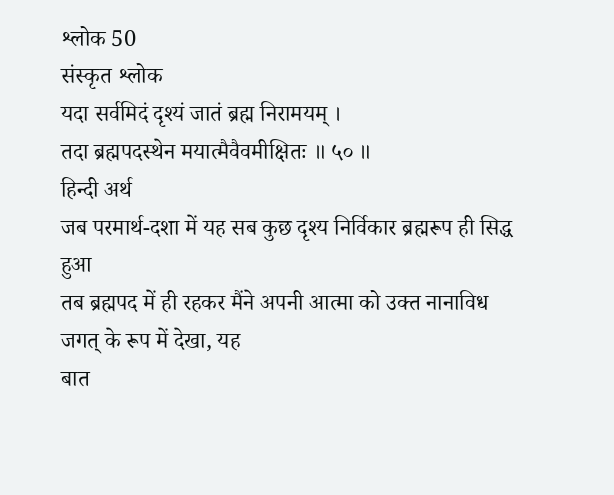श्लोक 50
संस्कृत श्लोक
यदा सर्वमिदं दृश्यं जातं ब्रह्म निरामयम् ।
तदा ब्रह्मपदस्थेन मयात्मैवैवमीक्षितः ॥ ५० ॥
हिन्दी अर्थ
जब परमार्थ-दशा में यह सब कुछ दृश्य निर्विकार ब्रह्मरूप ही सिद्ध हुआ
तब ब्रह्मपद में ही रहकर मैंने अपनी आत्मा को उक्त नानाविध जगत् के रूप में देखा, यह
बात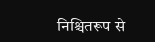निश्चितरूप से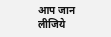आप जान लीजिये